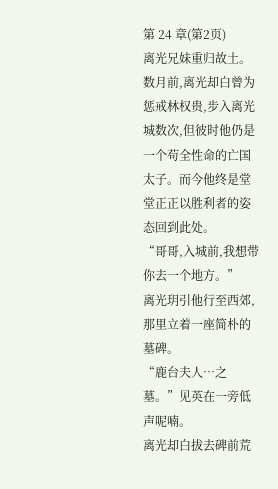第 24 章(第2页)
离光兄妹重归故土。
数月前,离光却白曾为惩戒林权贵,步入离光城数次,但彼时他仍是一个苟全性命的亡国太子。而今他终是堂堂正正以胜利者的姿态回到此处。
“哥哥,入城前,我想带你去一个地方。”
离光玥引他行至西郊,那里立着一座简朴的墓碑。
“鹿台夫人…之墓。”见英在一旁低声呢喃。
离光却白拔去碑前荒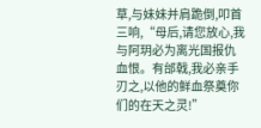草,与妹妹并肩跪倒,叩首三响,“母后,请您放心,我与阿玥必为离光国报仇血恨。有邰戟,我必亲手刃之,以他的鲜血祭奠你们的在天之灵!”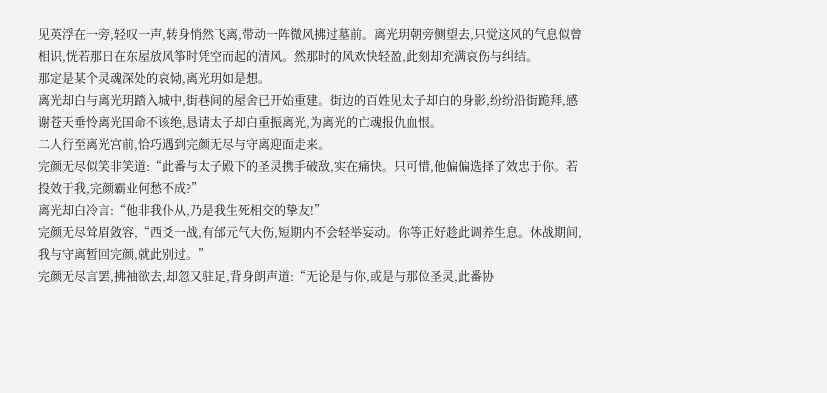见英浮在一旁,轻叹一声,转身悄然飞离,带动一阵微风拂过墓前。离光玥朝旁侧望去,只觉这风的气息似曾相识,恍若那日在东屋放风筝时凭空而起的清风。然那时的风欢快轻盈,此刻却充满哀伤与纠结。
那定是某个灵魂深处的哀恸,离光玥如是想。
离光却白与离光玥踏入城中,街巷间的屋舍已开始重建。街边的百姓见太子却白的身影,纷纷沿街跪拜,感谢苍天垂怜离光国命不该绝,恳请太子却白重振离光,为离光的亡魂报仇血恨。
二人行至离光宫前,恰巧遇到完颜无尽与守离迎面走来。
完颜无尽似笑非笑道:“此番与太子殿下的圣灵携手破敌,实在痛快。只可惜,他偏偏选择了效忠于你。若投效于我,完颜霸业何愁不成?”
离光却白冷言:“他非我仆从,乃是我生死相交的挚友!”
完颜无尽耸眉敛容,“西爻一战,有邰元气大伤,短期内不会轻举妄动。你等正好趁此调养生息。休战期间,我与守离暂回完颜,就此别过。”
完颜无尽言罢,拂袖欲去,却忽又驻足,背身朗声道:“无论是与你,或是与那位圣灵,此番协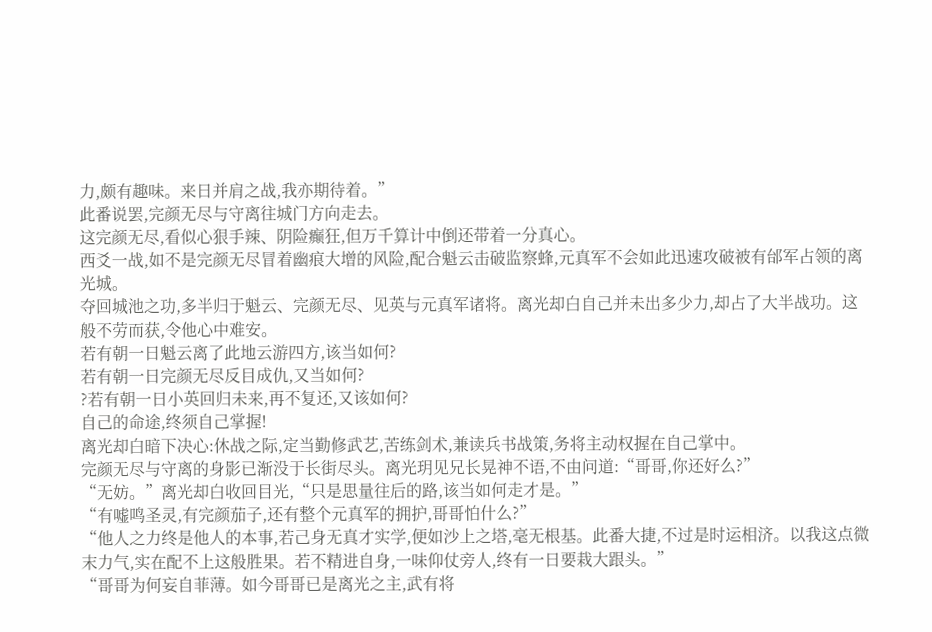力,颇有趣味。来日并肩之战,我亦期待着。”
此番说罢,完颜无尽与守离往城门方向走去。
这完颜无尽,看似心狠手辣、阴险癫狂,但万千算计中倒还带着一分真心。
西爻一战,如不是完颜无尽冒着幽痕大增的风险,配合魁云击破监察蜂,元真军不会如此迅速攻破被有邰军占领的离光城。
夺回城池之功,多半归于魁云、完颜无尽、见英与元真军诸将。离光却白自己并未出多少力,却占了大半战功。这般不劳而获,令他心中难安。
若有朝一日魁云离了此地云游四方,该当如何?
若有朝一日完颜无尽反目成仇,又当如何?
?若有朝一日小英回归未来,再不复还,又该如何?
自己的命途,终须自己掌握!
离光却白暗下决心:休战之际,定当勤修武艺,苦练剑术,兼读兵书战策,务将主动权握在自己掌中。
完颜无尽与守离的身影已渐没于长街尽头。离光玥见兄长晃神不语,不由问道:“哥哥,你还好么?”
“无妨。”离光却白收回目光,“只是思量往后的路,该当如何走才是。”
“有嘘鸣圣灵,有完颜茄子,还有整个元真军的拥护,哥哥怕什么?”
“他人之力终是他人的本事,若己身无真才实学,便如沙上之塔,毫无根基。此番大捷,不过是时运相济。以我这点微末力气,实在配不上这般胜果。若不精进自身,一味仰仗旁人,终有一日要栽大跟头。”
“哥哥为何妄自菲薄。如今哥哥已是离光之主,武有将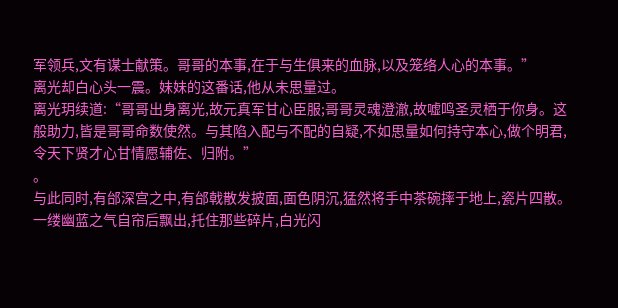军领兵,文有谋士献策。哥哥的本事,在于与生俱来的血脉,以及笼络人心的本事。”
离光却白心头一震。妹妹的这番话,他从未思量过。
离光玥续道:“哥哥出身离光,故元真军甘心臣服;哥哥灵魂澄澈,故嘘鸣圣灵栖于你身。这般助力,皆是哥哥命数使然。与其陷入配与不配的自疑,不如思量如何持守本心,做个明君,令天下贤才心甘情愿辅佐、归附。”
。
与此同时,有邰深宫之中,有邰戟散发披面,面色阴沉,猛然将手中茶碗摔于地上,瓷片四散。
一缕幽蓝之气自帘后飘出,托住那些碎片,白光闪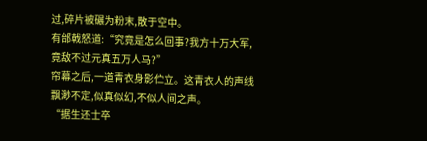过,碎片被碾为粉末,散于空中。
有邰戟怒道:“究竟是怎么回事?我方十万大军,竟敌不过元真五万人马?”
帘幕之后,一道青衣身影伫立。这青衣人的声线飘渺不定,似真似幻,不似人间之声。
“据生还士卒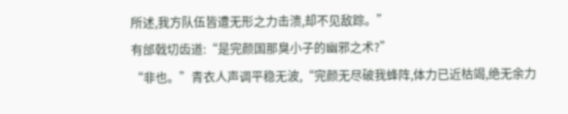所述,我方队伍皆遭无形之力击溃,却不见敌踪。”
有邰戟切齿道:“是完颜国那臭小子的幽邪之术?”
“非也。”青衣人声调平稳无波,“完颜无尽破我蜂阵,体力已近枯竭,绝无余力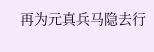再为元真兵马隐去行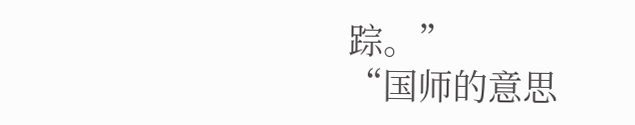踪。”
“国师的意思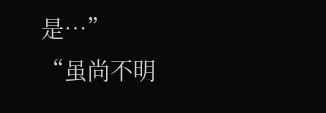是…”
“虽尚不明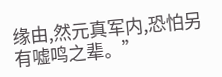缘由,然元真军内,恐怕另有嘘鸣之辈。”